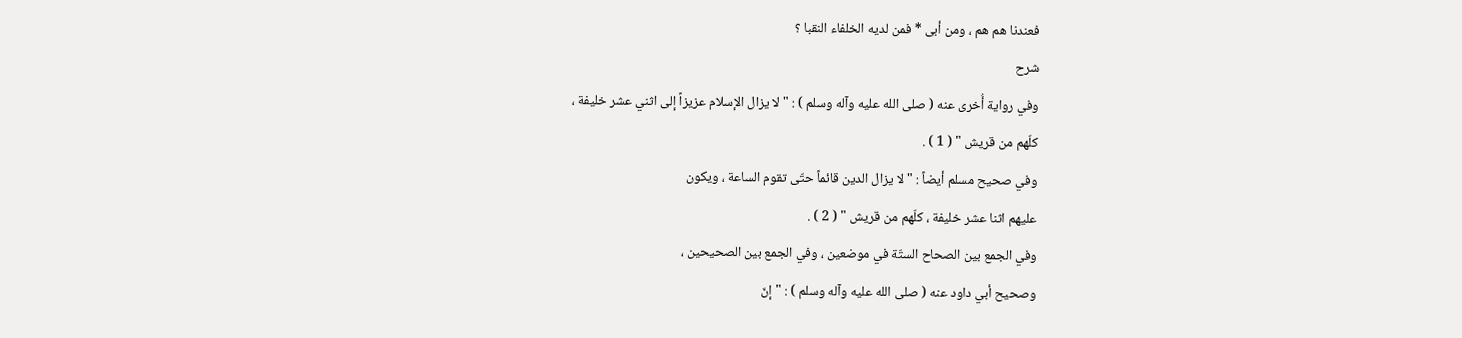فعندنا هم هم ، ومن أبى * فمن لديه الخلفاء النقبا ؟
شرح
وفي رواية أُخرى عنه ( صلى الله عليه وآله وسلم ) : " لا يزال الإسلام عزيزاً إلى اثني عشر خليفة ،
كلّهم من قريش " ( 1 ) .
وفي صحيح مسلم أيضاً : " لا يزال الدين قائماً حتّى تقوم الساعة ، ويكون
عليهم اثنا عشر خليفة ، كلّهم من قريش " ( 2 ) .
وفي الجمع بين الصحاح الستّة في موضعين ، وفي الجمع بين الصحيحين ،
وصحيح أبي داود عنه ( صلى الله عليه وآله وسلم ) : " إنّ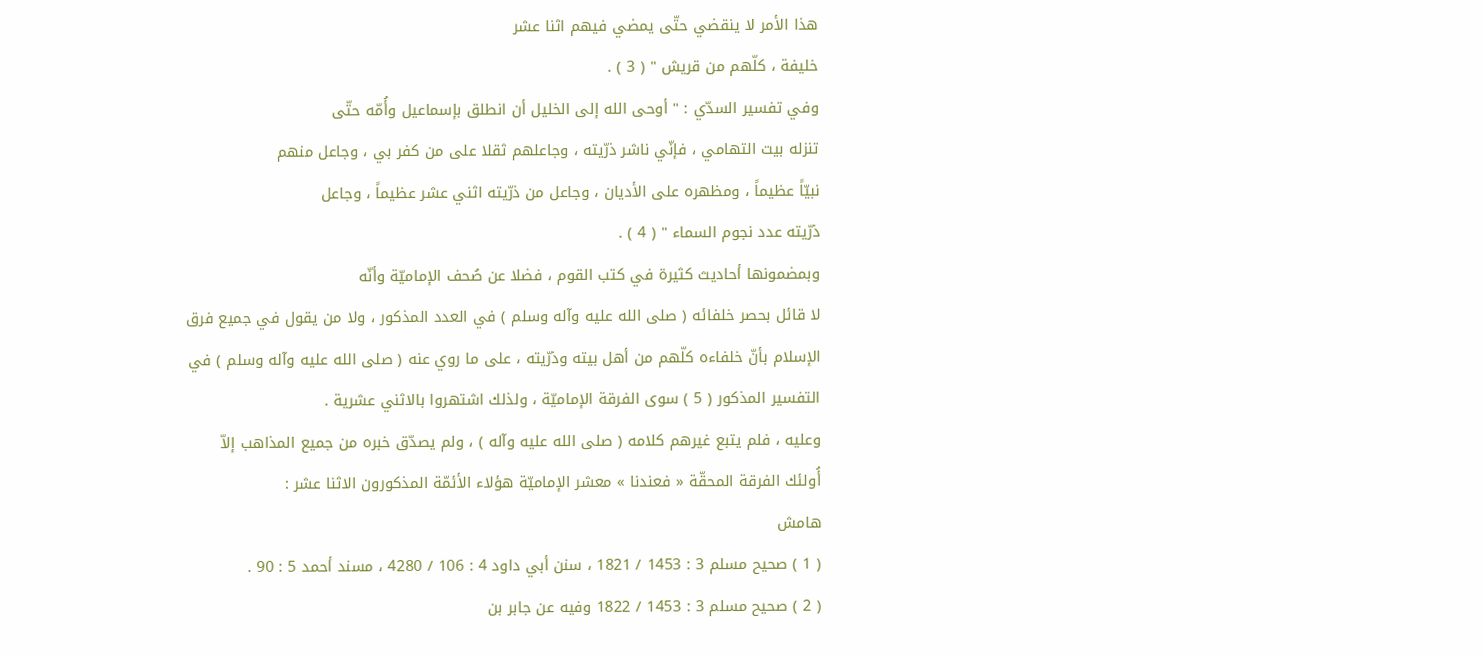هذا الأمر لا ينقضي حتّى يمضي فيهم اثنا عشر
خليفة ، كلّهم من قريش " ( 3 ) .
وفي تفسير السدّي : " أوحى الله إلى الخليل أن انطلق بإسماعيل وأُمّه حتّى
تنزله بيت التهامي ، فإنّي ناشر ذرّيته ، وجاعلهم ثقلا على من كفر بي ، وجاعل منهم
نبيّاً عظيماً ، ومظهره على الأديان ، وجاعل من ذرّيته اثني عشر عظيماً ، وجاعل
ذرّيته عدد نجوم السماء " ( 4 ) .
وبمضمونها أحاديث كثيرة في كتب القوم ، فضلا عن صُحف الإماميّة وأنّه
لا قائل بحصر خلفائه ( صلى الله عليه وآله وسلم ) في العدد المذكور ، ولا من يقول في جميع فرق
الإسلام بأنّ خلفاءه كلّهم من أهل بيته وذرّيته ، على ما روي عنه ( صلى الله عليه وآله وسلم ) في
التفسير المذكور ( 5 ) سوى الفرقة الإماميّة ، ولذلك اشتهروا بالاثني عشرية .
وعليه ، فلم يتبع غيرهم كلامه ( صلى الله عليه وآله ) ، ولم يصدّق خبره من جميع المذاهب إلاّ
أُولئك الفرقة المحقّة « فعندنا » معشر الإماميّة هؤلاء الأئمّة المذكورون الاثنا عشر :
هامش
( 1 ) صحيح مسلم 3 : 1453 / 1821 ، سنن أبي داود 4 : 106 / 4280 ، مسند أحمد 5 : 90 .
( 2 ) صحيح مسلم 3 : 1453 / 1822 وفيه عن جابر بن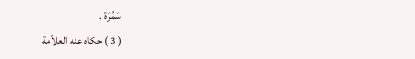سَمُرَة .
( 3 ) حكاه عنه العلاّمة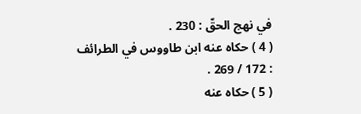في نهج الحقّ : 230 .
( 4 ) حكاه عنه ابن طاووس في الطرائف : 172 / 269 .
( 5 ) حكاه عنه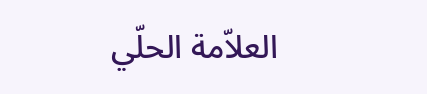العلاّمة الحلّي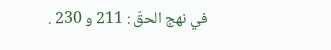في نهج الحقّ : 211 و 230 .